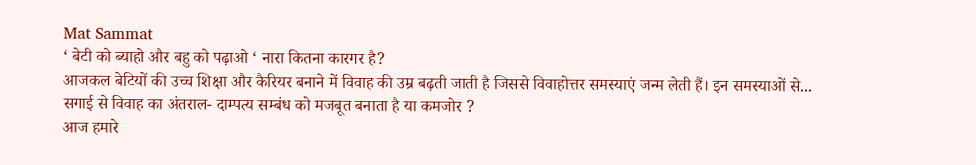Mat Sammat
‘ बेटी को ब्याहो और बहु को पढ़ाओ ‘ नारा कितना कारगर है?
आजकल बेटियों की उच्च शिक्षा और कैरियर बनाने में विवाह की उम्र बढ़ती जाती है जिससे विवाहोत्तर समस्याएं जन्म लेती हैं। इन समस्याओं से...
सगाई से विवाह का अंतराल- दाम्पत्य सम्बंध को मजबूत बनाता है या कमजोर ?
आज हमारे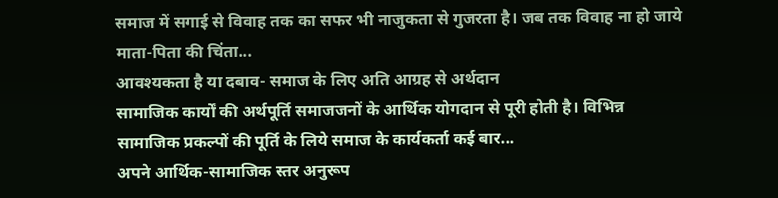समाज में सगाई से विवाह तक का सफर भी नाजुकता से गुजरता है। जब तक विवाह ना हो जाये माता-पिता की चिंता...
आवश्यकता है या दबाव- समाज के लिए अति आग्रह से अर्थदान
सामाजिक कार्यों की अर्थपूर्ति समाजजनों के आर्थिक योगदान से पूरी होती है। विभिन्न सामाजिक प्रकल्पों की पूर्ति के लिये समाज के कार्यकर्ता कई बार...
अपने आर्थिक-सामाजिक स्तर अनुरूप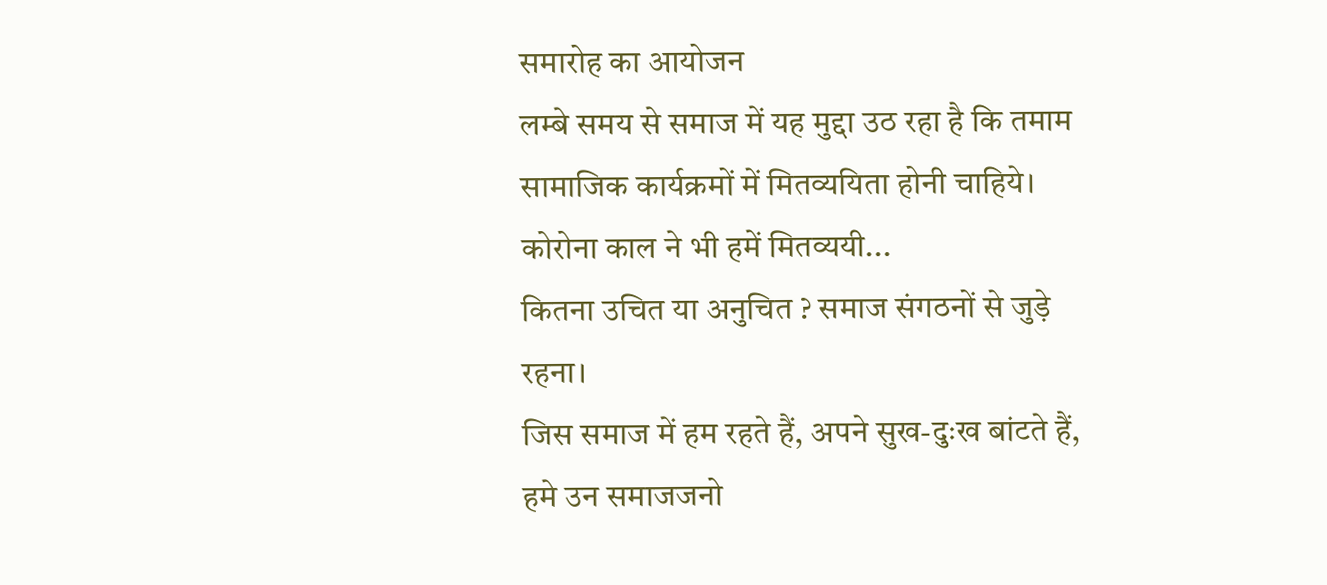समारोह का आयोजन
लम्बे समय से समाज में यह मुद्दा उठ रहा है कि तमाम सामाजिक कार्यक्रमों में मितव्ययिता होनी चाहिये। कोरोना काल ने भी हमें मितव्ययी...
कितना उचित या अनुचित ? समाज संगठनों से जुड़े रहना।
जिस समाज में हम रहते हैं, अपने सुख-दुःख बांटते हैं, हमे उन समाजजनो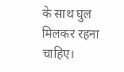के साथ घुल मिलकर रहना चाहिए।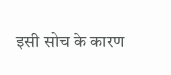इसी सोच के कारण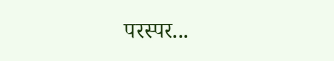परस्पर...